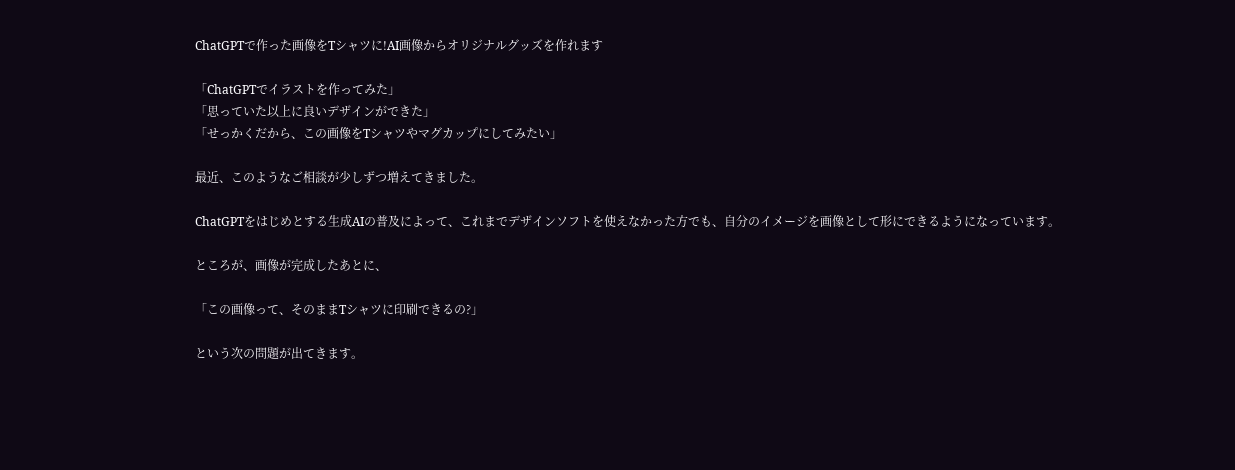ChatGPTで作った画像をTシャツに!AI画像からオリジナルグッズを作れます

「ChatGPTでイラストを作ってみた」
「思っていた以上に良いデザインができた」
「せっかくだから、この画像をTシャツやマグカップにしてみたい」

最近、このようなご相談が少しずつ増えてきました。

ChatGPTをはじめとする生成AIの普及によって、これまでデザインソフトを使えなかった方でも、自分のイメージを画像として形にできるようになっています。

ところが、画像が完成したあとに、

「この画像って、そのままTシャツに印刷できるの?」

という次の問題が出てきます。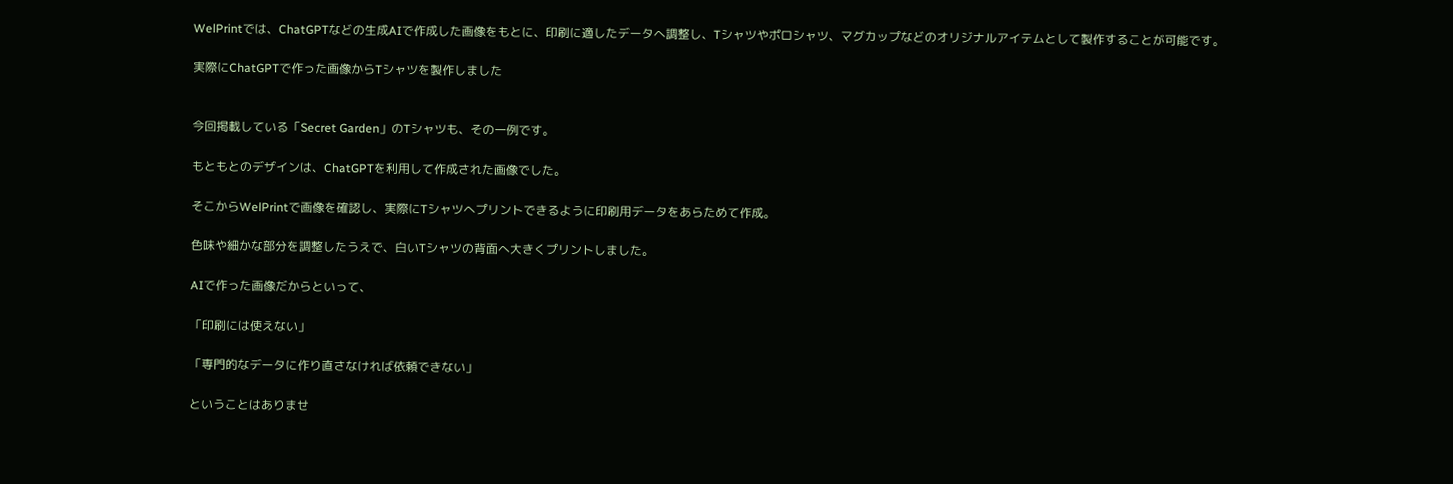WelPrintでは、ChatGPTなどの生成AIで作成した画像をもとに、印刷に適したデータへ調整し、Tシャツやポロシャツ、マグカップなどのオリジナルアイテムとして製作することが可能です。

実際にChatGPTで作った画像からTシャツを製作しました


今回掲載している「Secret Garden」のTシャツも、その一例です。

もともとのデザインは、ChatGPTを利用して作成された画像でした。

そこからWelPrintで画像を確認し、実際にTシャツへプリントできるように印刷用データをあらためて作成。

色味や細かな部分を調整したうえで、白いTシャツの背面へ大きくプリントしました。

AIで作った画像だからといって、

「印刷には使えない」

「専門的なデータに作り直さなければ依頼できない」

ということはありませ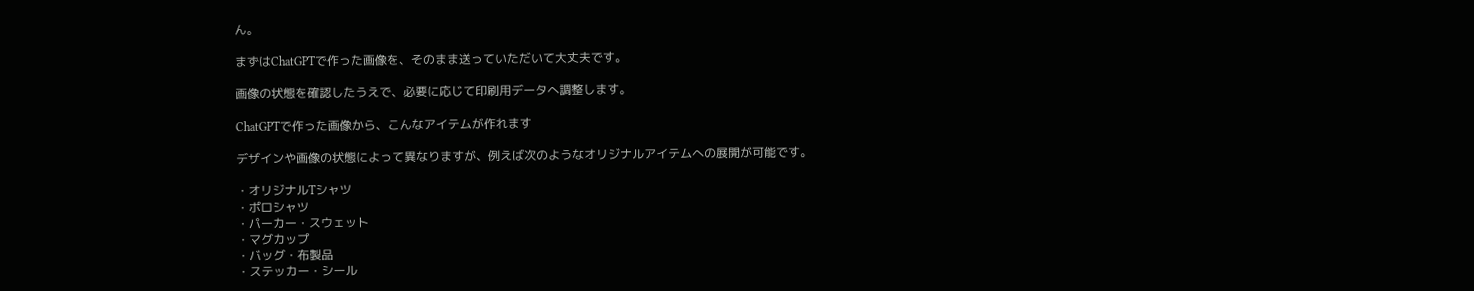ん。

まずはChatGPTで作った画像を、そのまま送っていただいて大丈夫です。

画像の状態を確認したうえで、必要に応じて印刷用データへ調整します。

ChatGPTで作った画像から、こんなアイテムが作れます

デザインや画像の状態によって異なりますが、例えば次のようなオリジナルアイテムへの展開が可能です。

・オリジナルTシャツ
・ポロシャツ
・パーカー・スウェット
・マグカップ
・バッグ・布製品
・ステッカー・シール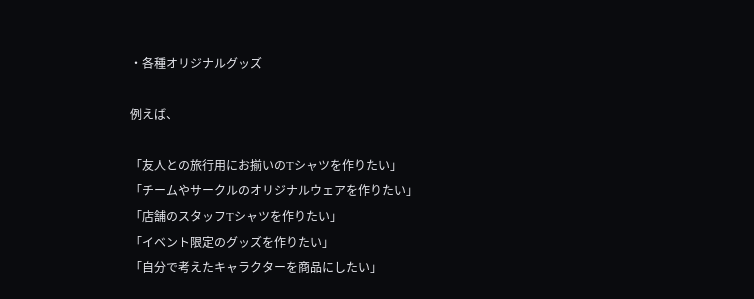・各種オリジナルグッズ

例えば、

「友人との旅行用にお揃いのTシャツを作りたい」
「チームやサークルのオリジナルウェアを作りたい」
「店舗のスタッフTシャツを作りたい」
「イベント限定のグッズを作りたい」
「自分で考えたキャラクターを商品にしたい」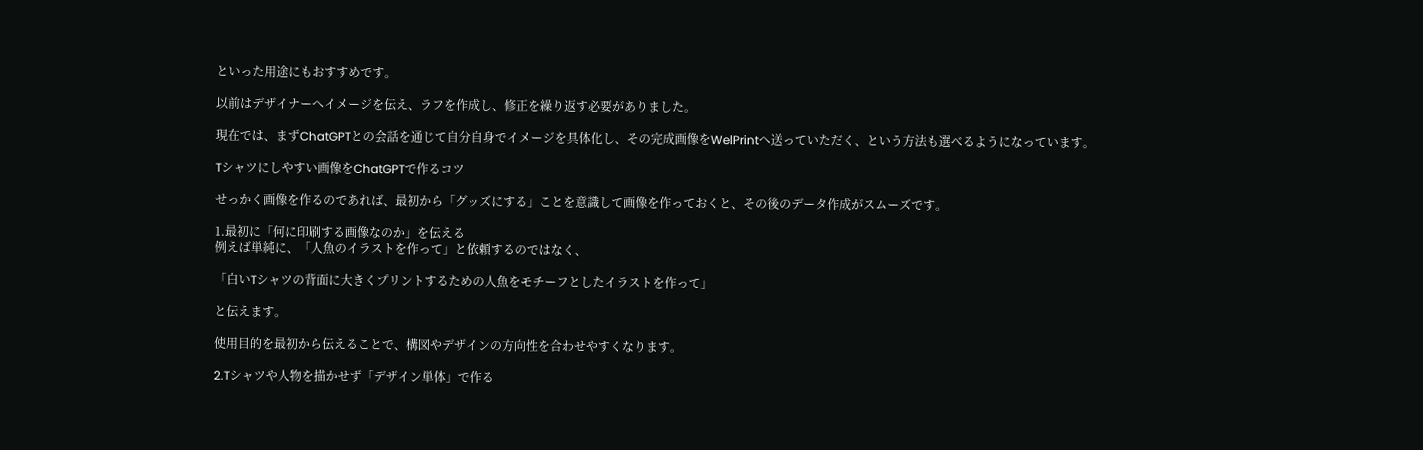といった用途にもおすすめです。

以前はデザイナーへイメージを伝え、ラフを作成し、修正を繰り返す必要がありました。

現在では、まずChatGPTとの会話を通じて自分自身でイメージを具体化し、その完成画像をWelPrintへ送っていただく、という方法も選べるようになっています。

Tシャツにしやすい画像をChatGPTで作るコツ

せっかく画像を作るのであれば、最初から「グッズにする」ことを意識して画像を作っておくと、その後のデータ作成がスムーズです。

1.最初に「何に印刷する画像なのか」を伝える
例えば単純に、「人魚のイラストを作って」と依頼するのではなく、

「白いTシャツの背面に大きくプリントするための人魚をモチーフとしたイラストを作って」

と伝えます。

使用目的を最初から伝えることで、構図やデザインの方向性を合わせやすくなります。

2.Tシャツや人物を描かせず「デザイン単体」で作る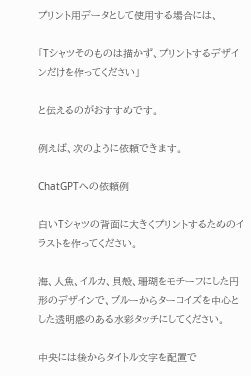プリント用データとして使用する場合には、

「Tシャツそのものは描かず、プリントするデザインだけを作ってください」

と伝えるのがおすすめです。

例えば、次のように依頼できます。

ChatGPTへの依頼例

白いTシャツの背面に大きくプリントするためのイラストを作ってください。

海、人魚、イルカ、貝殻、珊瑚をモチーフにした円形のデザインで、ブルーからターコイズを中心とした透明感のある水彩タッチにしてください。

中央には後からタイトル文字を配置で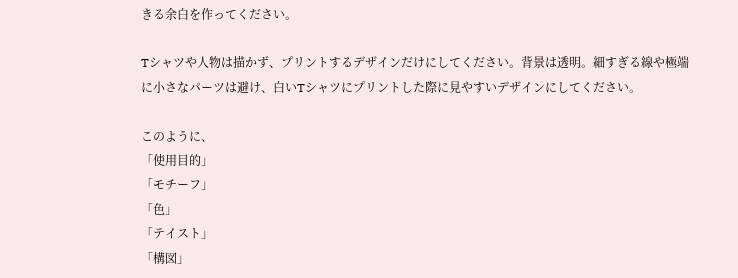きる余白を作ってください。

Tシャツや人物は描かず、プリントするデザインだけにしてください。背景は透明。細すぎる線や極端に小さなパーツは避け、白いTシャツにプリントした際に見やすいデザインにしてください。

このように、
「使用目的」
「モチーフ」
「色」
「テイスト」
「構図」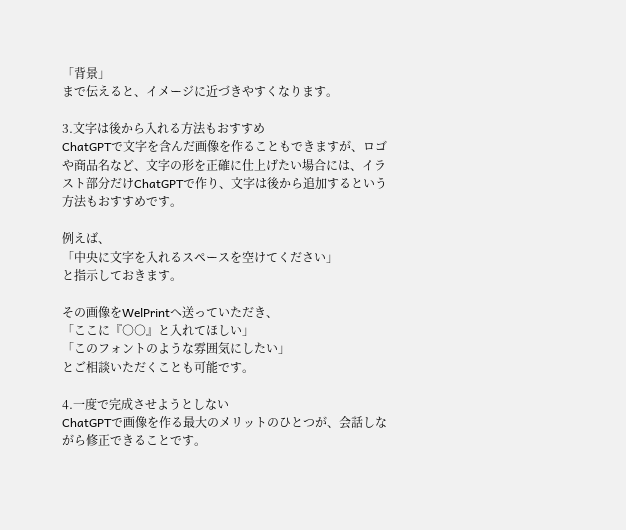「背景」
まで伝えると、イメージに近づきやすくなります。

3.文字は後から入れる方法もおすすめ
ChatGPTで文字を含んだ画像を作ることもできますが、ロゴや商品名など、文字の形を正確に仕上げたい場合には、イラスト部分だけChatGPTで作り、文字は後から追加するという方法もおすすめです。

例えば、
「中央に文字を入れるスペースを空けてください」
と指示しておきます。

その画像をWelPrintへ送っていただき、
「ここに『○○』と入れてほしい」
「このフォントのような雰囲気にしたい」
とご相談いただくことも可能です。

4.一度で完成させようとしない
ChatGPTで画像を作る最大のメリットのひとつが、会話しながら修正できることです。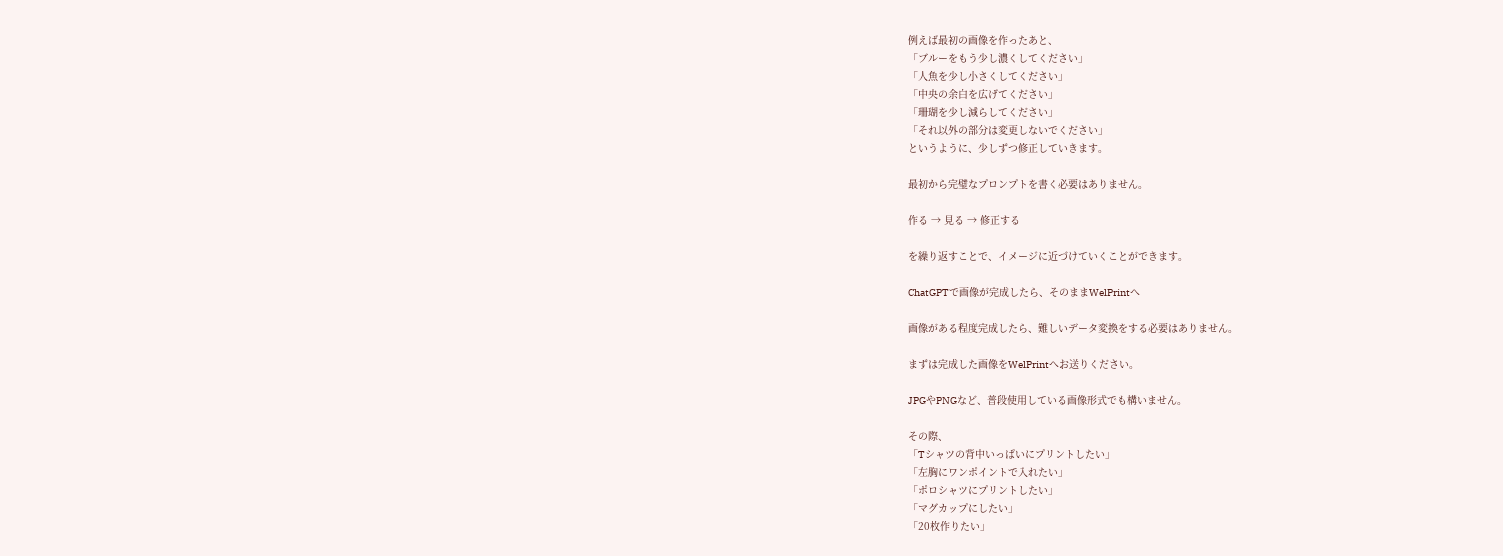例えば最初の画像を作ったあと、
「ブルーをもう少し濃くしてください」
「人魚を少し小さくしてください」
「中央の余白を広げてください」
「珊瑚を少し減らしてください」
「それ以外の部分は変更しないでください」
というように、少しずつ修正していきます。

最初から完璧なプロンプトを書く必要はありません。

作る → 見る → 修正する

を繰り返すことで、イメージに近づけていくことができます。

ChatGPTで画像が完成したら、そのままWelPrintへ

画像がある程度完成したら、難しいデータ変換をする必要はありません。

まずは完成した画像をWelPrintへお送りください。

JPGやPNGなど、普段使用している画像形式でも構いません。

その際、
「Tシャツの背中いっぱいにプリントしたい」
「左胸にワンポイントで入れたい」
「ポロシャツにプリントしたい」
「マグカップにしたい」
「20枚作りたい」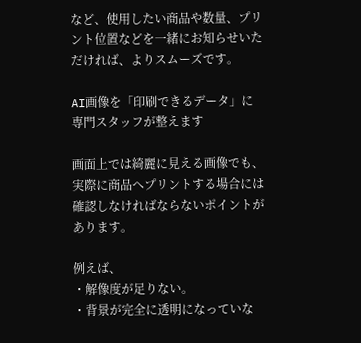など、使用したい商品や数量、プリント位置などを一緒にお知らせいただければ、よりスムーズです。

AI画像を「印刷できるデータ」に専門スタッフが整えます

画面上では綺麗に見える画像でも、実際に商品へプリントする場合には確認しなければならないポイントがあります。

例えば、
・解像度が足りない。
・背景が完全に透明になっていな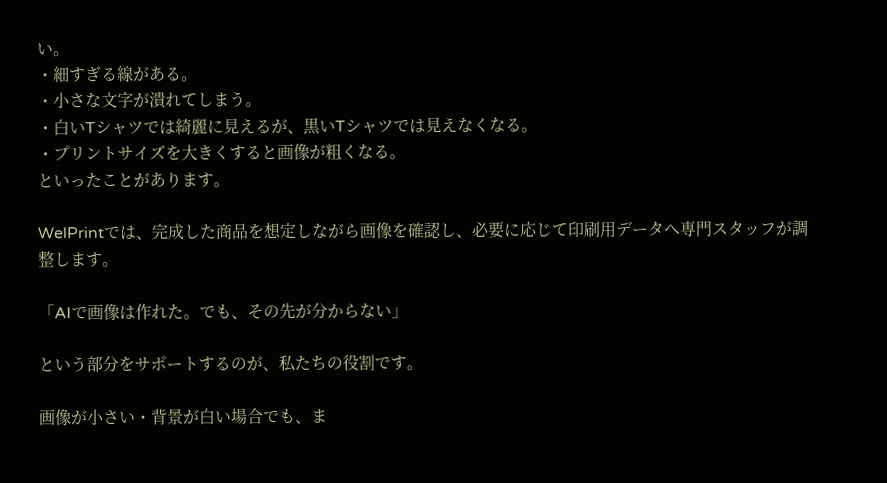い。
・細すぎる線がある。
・小さな文字が潰れてしまう。
・白いTシャツでは綺麗に見えるが、黒いTシャツでは見えなくなる。
・プリントサイズを大きくすると画像が粗くなる。
といったことがあります。

WelPrintでは、完成した商品を想定しながら画像を確認し、必要に応じて印刷用データへ専門スタッフが調整します。

「AIで画像は作れた。でも、その先が分からない」

という部分をサポートするのが、私たちの役割です。

画像が小さい・背景が白い場合でも、ま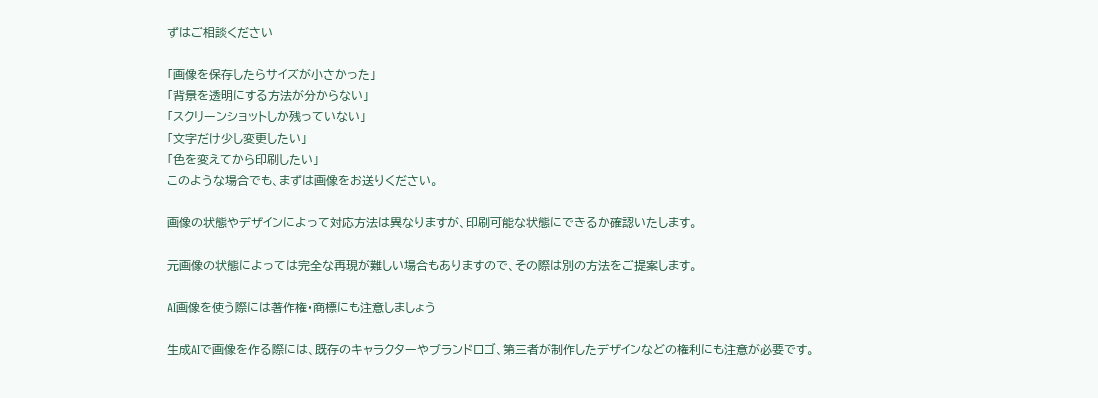ずはご相談ください

「画像を保存したらサイズが小さかった」
「背景を透明にする方法が分からない」
「スクリーンショットしか残っていない」
「文字だけ少し変更したい」
「色を変えてから印刷したい」
このような場合でも、まずは画像をお送りください。

画像の状態やデザインによって対応方法は異なりますが、印刷可能な状態にできるか確認いたします。

元画像の状態によっては完全な再現が難しい場合もありますので、その際は別の方法をご提案します。

AI画像を使う際には著作権・商標にも注意しましょう

生成AIで画像を作る際には、既存のキャラクターやブランドロゴ、第三者が制作したデザインなどの権利にも注意が必要です。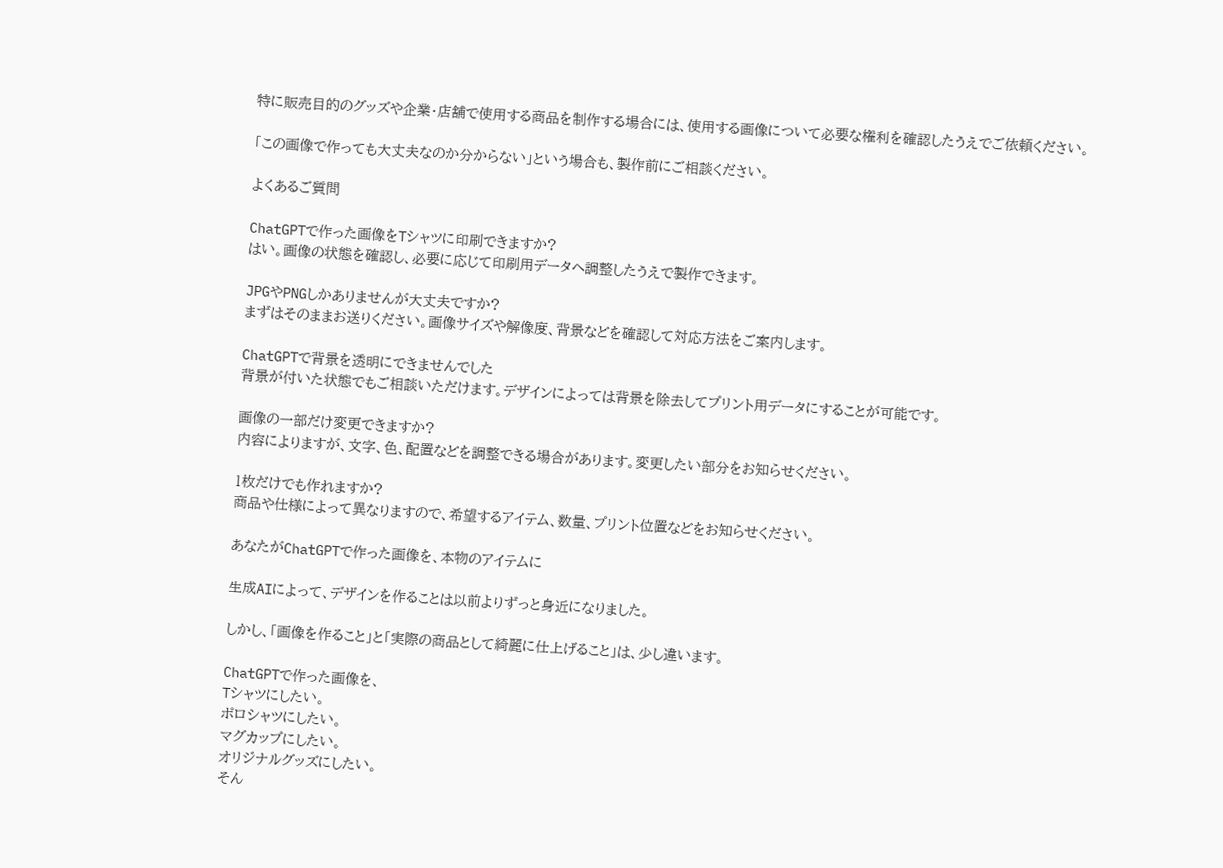特に販売目的のグッズや企業・店舗で使用する商品を制作する場合には、使用する画像について必要な権利を確認したうえでご依頼ください。

「この画像で作っても大丈夫なのか分からない」という場合も、製作前にご相談ください。

よくあるご質問

ChatGPTで作った画像をTシャツに印刷できますか?
はい。画像の状態を確認し、必要に応じて印刷用データへ調整したうえで製作できます。

JPGやPNGしかありませんが大丈夫ですか?
まずはそのままお送りください。画像サイズや解像度、背景などを確認して対応方法をご案内します。

ChatGPTで背景を透明にできませんでした
背景が付いた状態でもご相談いただけます。デザインによっては背景を除去してプリント用データにすることが可能です。

画像の一部だけ変更できますか?
内容によりますが、文字、色、配置などを調整できる場合があります。変更したい部分をお知らせください。

1枚だけでも作れますか?
商品や仕様によって異なりますので、希望するアイテム、数量、プリント位置などをお知らせください。

あなたがChatGPTで作った画像を、本物のアイテムに

生成AIによって、デザインを作ることは以前よりずっと身近になりました。

しかし、「画像を作ること」と「実際の商品として綺麗に仕上げること」は、少し違います。

ChatGPTで作った画像を、
Tシャツにしたい。
ポロシャツにしたい。
マグカップにしたい。
オリジナルグッズにしたい。
そん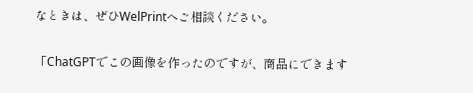なときは、ぜひWelPrintへご相談ください。

「ChatGPTでこの画像を作ったのですが、商品にできます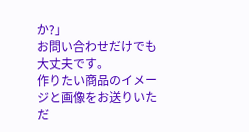か?」
お問い合わせだけでも大丈夫です。
作りたい商品のイメージと画像をお送りいただ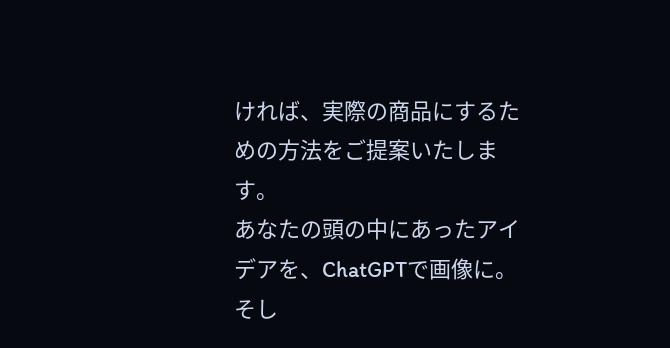ければ、実際の商品にするための方法をご提案いたします。
あなたの頭の中にあったアイデアを、ChatGPTで画像に。
そし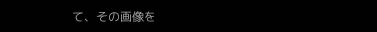て、その画像を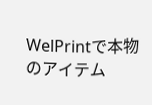WelPrintで本物のアイテム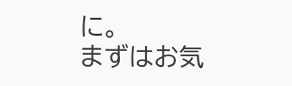に。
まずはお気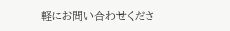軽にお問い合わせくださ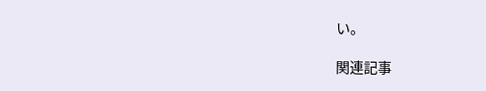い。

関連記事